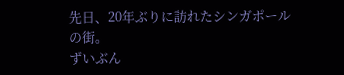先日、20年ぶりに訪れたシンガポールの街。
ずいぶん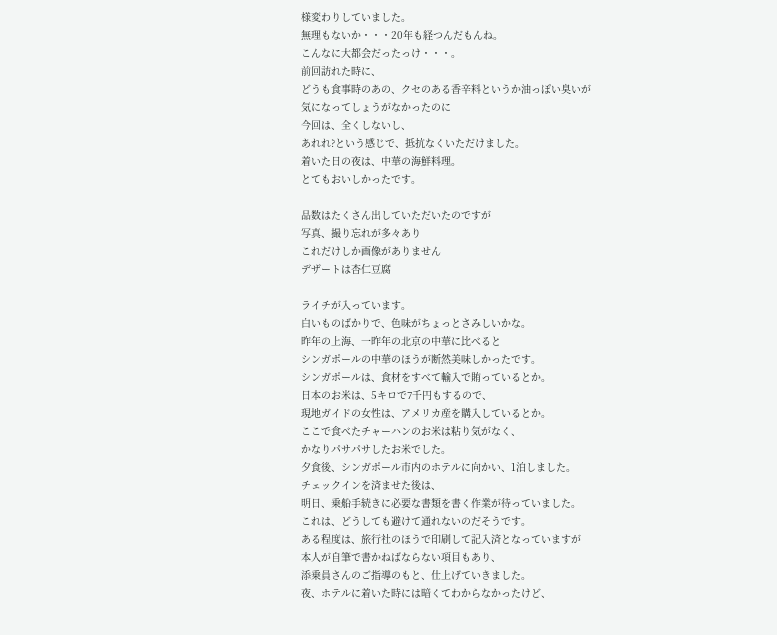様変わりしていました。
無理もないか・・・20年も経つんだもんね。
こんなに大都会だったっけ・・・。
前回訪れた時に、
どうも食事時のあの、クセのある香辛料というか油っぽい臭いが
気になってしょうがなかったのに
今回は、全くしないし、
あれれ?という感じで、抵抗なくいただけました。
着いた日の夜は、中華の海鮮料理。
とてもおいしかったです。

品数はたくさん出していただいたのですが
写真、撮り忘れが多々あり
これだけしか画像がありません
デザートは杏仁豆腐

ライチが入っています。
白いものばかりで、色味がちょっとさみしいかな。
昨年の上海、一昨年の北京の中華に比べると
シンガポールの中華のほうが断然美味しかったです。
シンガポールは、食材をすべて輸入で賄っているとか。
日本のお米は、5キロで7千円もするので、
現地ガイドの女性は、アメリカ産を購入しているとか。
ここで食べたチャーハンのお米は粘り気がなく、
かなりパサパサしたお米でした。
夕食後、シンガポール市内のホテルに向かい、1泊しました。
チェックインを済ませた後は、
明日、乗船手続きに必要な書類を書く作業が待っていました。
これは、どうしても避けて通れないのだそうです。
ある程度は、旅行社のほうで印刷して記入済となっていますが
本人が自筆で書かねばならない項目もあり、
添乗員さんのご指導のもと、仕上げていきました。
夜、ホテルに着いた時には暗くてわからなかったけど、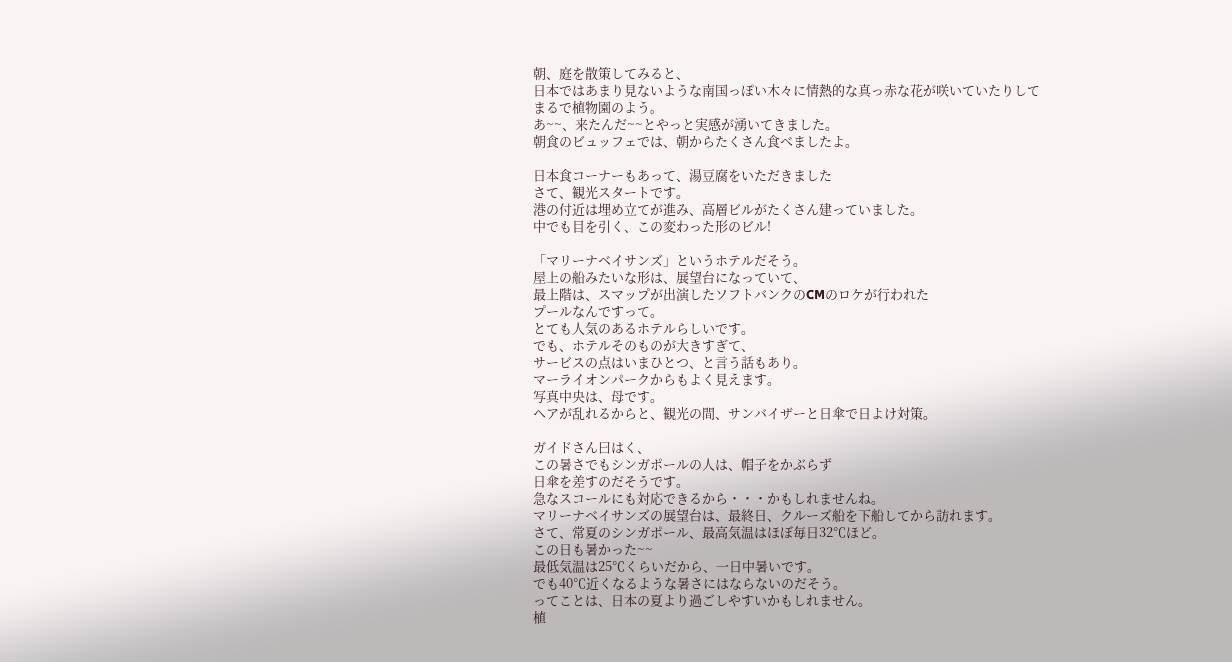朝、庭を散策してみると、
日本ではあまり見ないような南国っぽい木々に情熱的な真っ赤な花が咲いていたりして
まるで植物園のよう。
あ~~、来たんだ~~とやっと実感が湧いてきました。
朝食のビュッフェでは、朝からたくさん食べましたよ。

日本食コーナーもあって、湯豆腐をいただきました
さて、観光スタートです。
港の付近は埋め立てが進み、高層ビルがたくさん建っていました。
中でも目を引く、この変わった形のビル!

「マリーナベイサンズ」というホテルだそう。
屋上の船みたいな形は、展望台になっていて、
最上階は、スマップが出演したソフトバンクのCMのロケが行われた
プールなんですって。
とても人気のあるホテルらしいです。
でも、ホテルそのものが大きすぎて、
サービスの点はいまひとつ、と言う話もあり。
マーライオンパークからもよく見えます。
写真中央は、母です。
ヘアが乱れるからと、観光の間、サンバイザーと日傘で日よけ対策。

ガイドさん曰はく、
この暑さでもシンガポールの人は、帽子をかぶらず
日傘を差すのだそうです。
急なスコールにも対応できるから・・・かもしれませんね。
マリーナベイサンズの展望台は、最終日、クルーズ船を下船してから訪れます。
さて、常夏のシンガポール、最高気温はほぼ毎日32℃ほど。
この日も暑かった~~
最低気温は25℃くらいだから、一日中暑いです。
でも40℃近くなるような暑さにはならないのだそう。
ってことは、日本の夏より過ごしやすいかもしれません。
植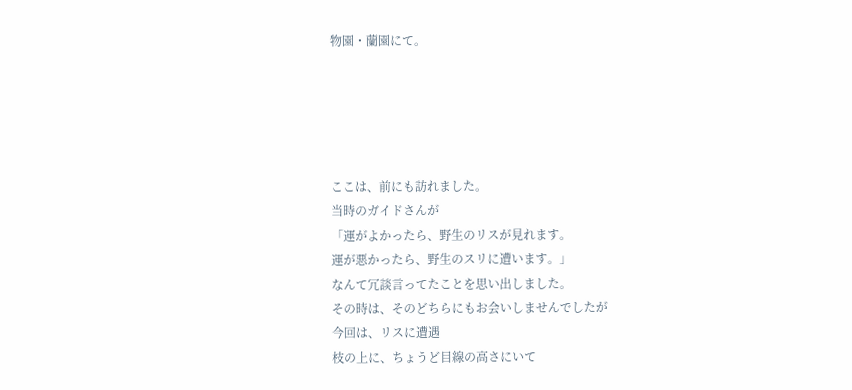物園・蘭園にて。





ここは、前にも訪れました。
当時のガイドさんが
「運がよかったら、野生のリスが見れます。
運が悪かったら、野生のスリに遭います。」
なんて冗談言ってたことを思い出しました。
その時は、そのどちらにもお会いしませんでしたが
今回は、リスに遭遇
枝の上に、ちょうど目線の高さにいて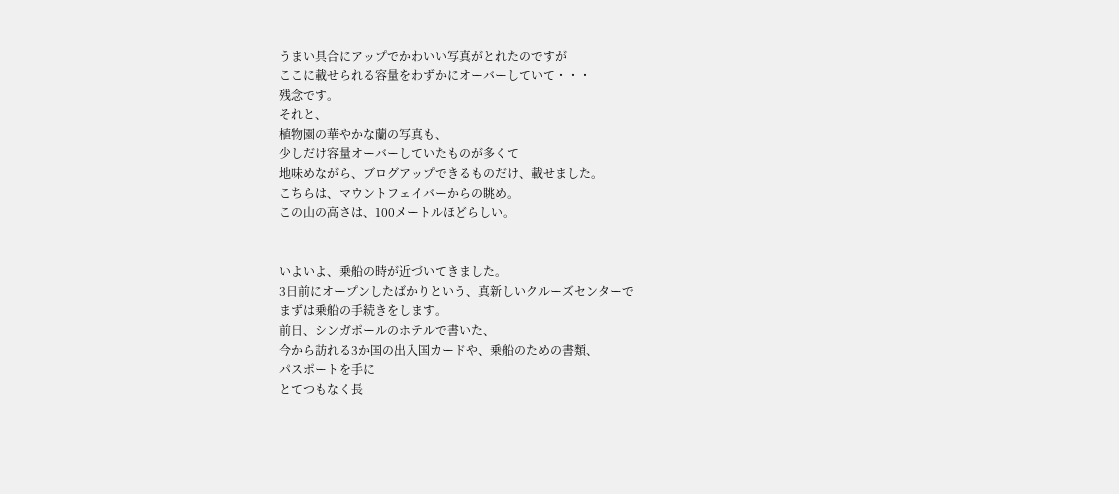うまい具合にアップでかわいい写真がとれたのですが
ここに載せられる容量をわずかにオーバーしていて・・・
残念です。
それと、
植物園の華やかな蘭の写真も、
少しだけ容量オーバーしていたものが多くて
地味めながら、ブログアップできるものだけ、載せました。
こちらは、マウントフェイバーからの眺め。
この山の高さは、100メートルほどらしい。


いよいよ、乗船の時が近づいてきました。
3日前にオープンしたばかりという、真新しいクルーズセンターで
まずは乗船の手続きをします。
前日、シンガポールのホテルで書いた、
今から訪れる3か国の出入国カードや、乗船のための書類、
パスポートを手に
とてつもなく長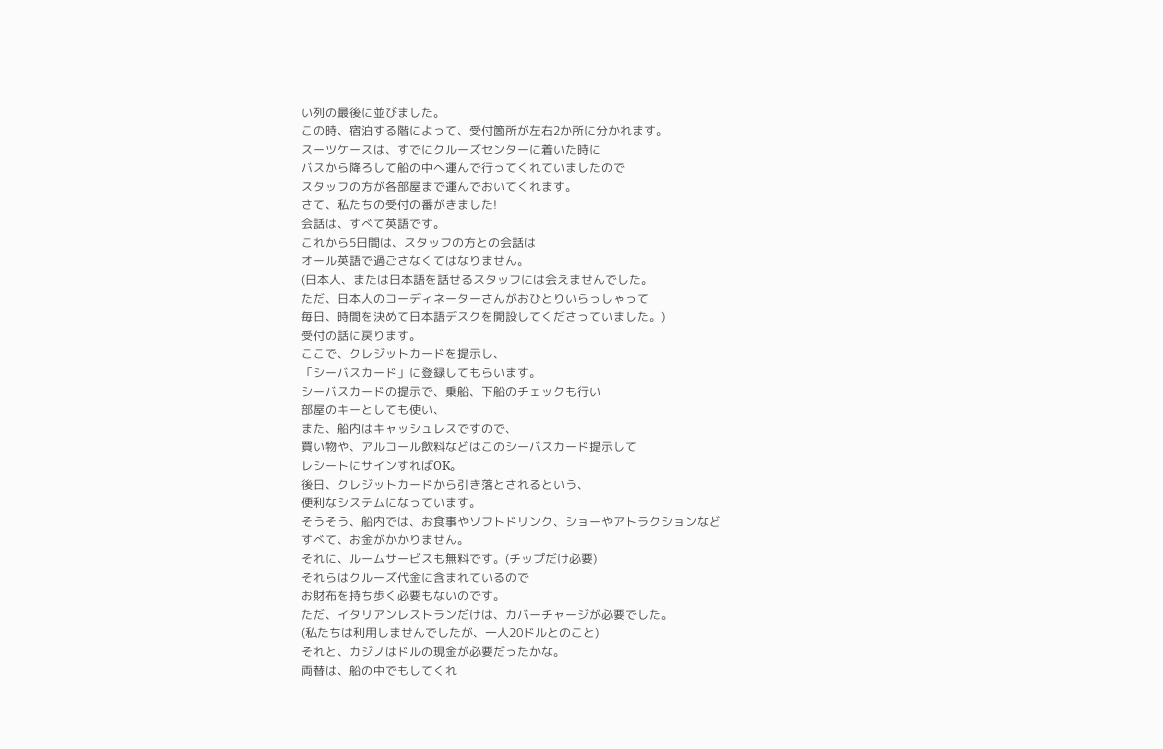い列の最後に並びました。
この時、宿泊する階によって、受付箇所が左右2か所に分かれます。
スーツケースは、すでにクルーズセンターに着いた時に
バスから降ろして船の中へ運んで行ってくれていましたので
スタッフの方が各部屋まで運んでおいてくれます。
さて、私たちの受付の番がきました!
会話は、すべて英語です。
これから5日間は、スタッフの方との会話は
オール英語で過ごさなくてはなりません。
(日本人、または日本語を話せるスタッフには会えませんでした。
ただ、日本人のコーディネーターさんがおひとりいらっしゃって
毎日、時間を決めて日本語デスクを開設してくださっていました。)
受付の話に戻ります。
ここで、クレジットカードを提示し、
「シーバスカード」に登録してもらいます。
シーバスカードの提示で、乗船、下船のチェックも行い
部屋のキーとしても使い、
また、船内はキャッシュレスですので、
買い物や、アルコール飲料などはこのシーバスカード提示して
レシートにサインすればOK。
後日、クレジットカードから引き落とされるという、
便利なシステムになっています。
そうそう、船内では、お食事やソフトドリンク、ショーやアトラクションなど
すべて、お金がかかりません。
それに、ルームサービスも無料です。(チップだけ必要)
それらはクルーズ代金に含まれているので
お財布を持ち歩く必要もないのです。
ただ、イタリアンレストランだけは、カバーチャージが必要でした。
(私たちは利用しませんでしたが、一人20ドルとのこと)
それと、カジノはドルの現金が必要だったかな。
両替は、船の中でもしてくれ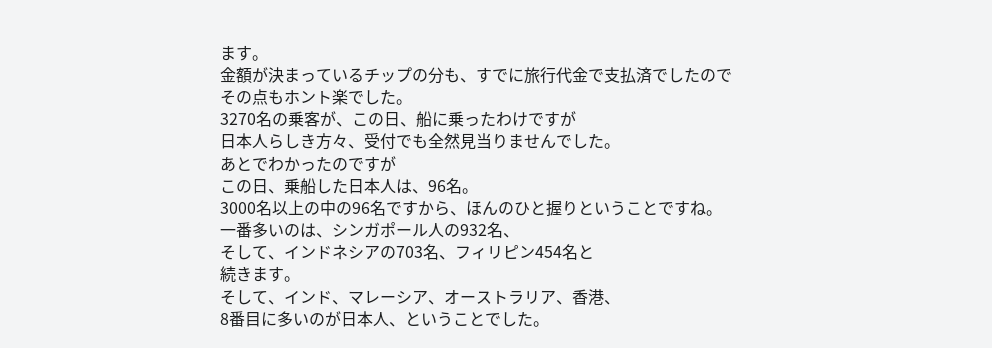ます。
金額が決まっているチップの分も、すでに旅行代金で支払済でしたので
その点もホント楽でした。
3270名の乗客が、この日、船に乗ったわけですが
日本人らしき方々、受付でも全然見当りませんでした。
あとでわかったのですが
この日、乗船した日本人は、96名。
3000名以上の中の96名ですから、ほんのひと握りということですね。
一番多いのは、シンガポール人の932名、
そして、インドネシアの703名、フィリピン454名と
続きます。
そして、インド、マレーシア、オーストラリア、香港、
8番目に多いのが日本人、ということでした。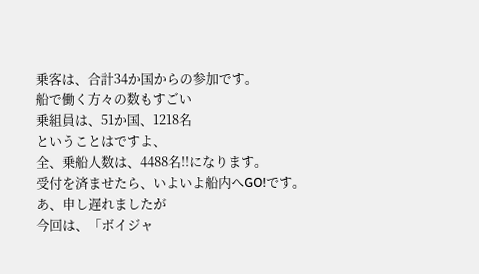乗客は、合計34か国からの参加です。
船で働く方々の数もすごい
乗組員は、51か国、1218名
ということはですよ、
全、乗船人数は、4488名!!になります。
受付を済ませたら、いよいよ船内へGO!です。
あ、申し遅れましたが
今回は、「ボイジャ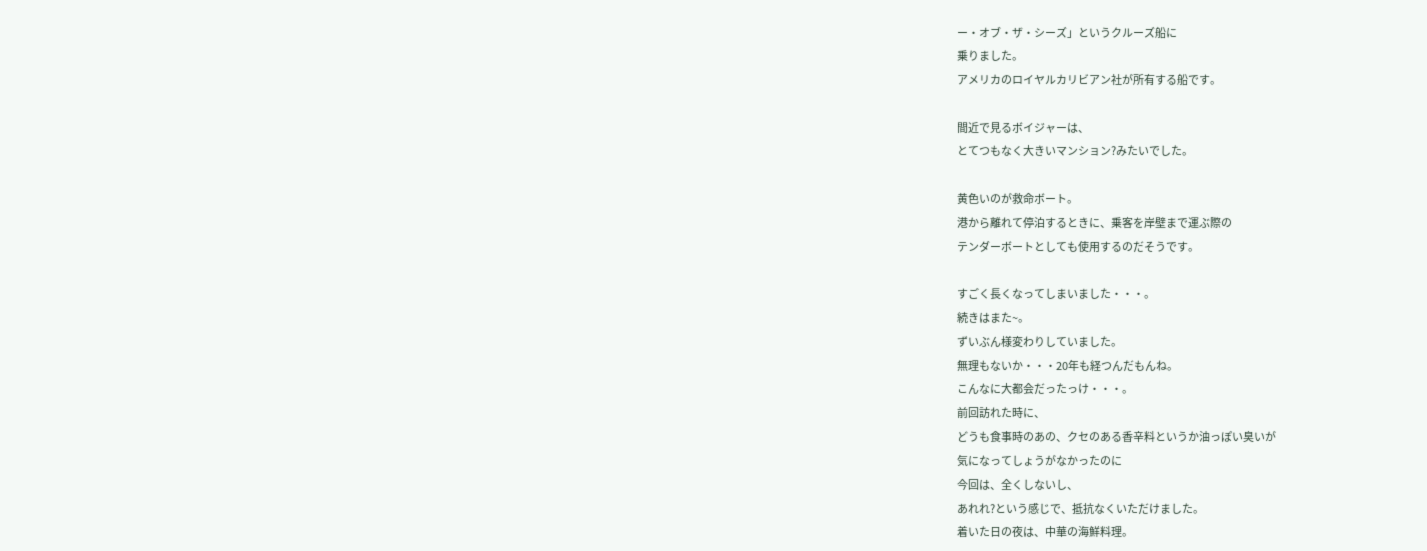ー・オブ・ザ・シーズ」というクルーズ船に
乗りました。
アメリカのロイヤルカリビアン社が所有する船です。

間近で見るボイジャーは、
とてつもなく大きいマンション?みたいでした。

黄色いのが救命ボート。
港から離れて停泊するときに、乗客を岸壁まで運ぶ際の
テンダーボートとしても使用するのだそうです。

すごく長くなってしまいました・・・。
続きはまた~。
ずいぶん様変わりしていました。
無理もないか・・・20年も経つんだもんね。
こんなに大都会だったっけ・・・。
前回訪れた時に、
どうも食事時のあの、クセのある香辛料というか油っぽい臭いが
気になってしょうがなかったのに
今回は、全くしないし、
あれれ?という感じで、抵抗なくいただけました。
着いた日の夜は、中華の海鮮料理。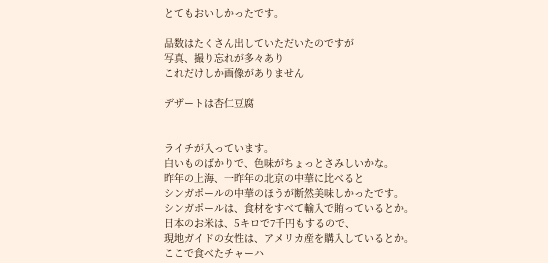とてもおいしかったです。

品数はたくさん出していただいたのですが
写真、撮り忘れが多々あり
これだけしか画像がありません

デザートは杏仁豆腐


ライチが入っています。
白いものばかりで、色味がちょっとさみしいかな。
昨年の上海、一昨年の北京の中華に比べると
シンガポールの中華のほうが断然美味しかったです。
シンガポールは、食材をすべて輸入で賄っているとか。
日本のお米は、5キロで7千円もするので、
現地ガイドの女性は、アメリカ産を購入しているとか。
ここで食べたチャーハ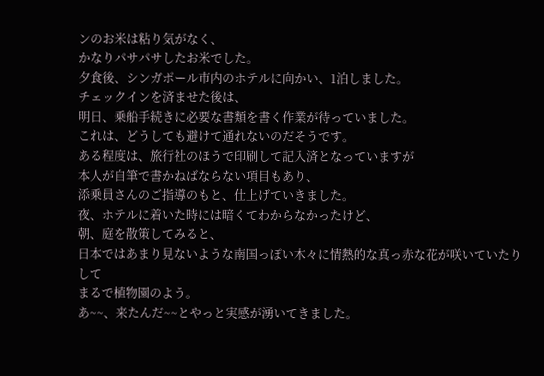ンのお米は粘り気がなく、
かなりパサパサしたお米でした。
夕食後、シンガポール市内のホテルに向かい、1泊しました。
チェックインを済ませた後は、
明日、乗船手続きに必要な書類を書く作業が待っていました。
これは、どうしても避けて通れないのだそうです。
ある程度は、旅行社のほうで印刷して記入済となっていますが
本人が自筆で書かねばならない項目もあり、
添乗員さんのご指導のもと、仕上げていきました。
夜、ホテルに着いた時には暗くてわからなかったけど、
朝、庭を散策してみると、
日本ではあまり見ないような南国っぽい木々に情熱的な真っ赤な花が咲いていたりして
まるで植物園のよう。
あ~~、来たんだ~~とやっと実感が湧いてきました。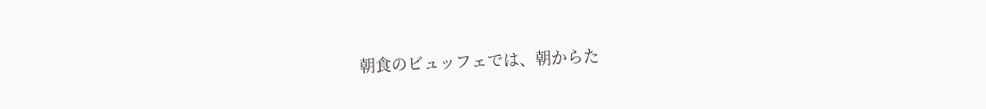朝食のビュッフェでは、朝からた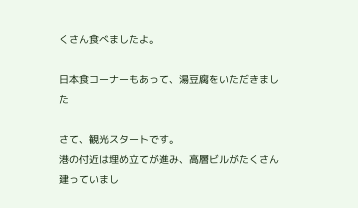くさん食べましたよ。

日本食コーナーもあって、湯豆腐をいただきました

さて、観光スタートです。
港の付近は埋め立てが進み、高層ビルがたくさん建っていまし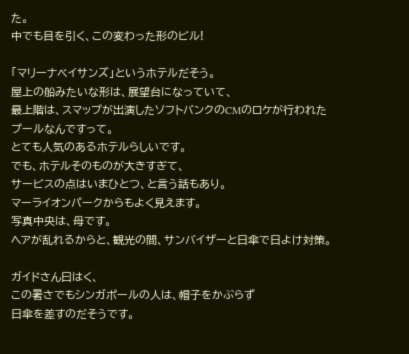た。
中でも目を引く、この変わった形のビル!

「マリーナベイサンズ」というホテルだそう。
屋上の船みたいな形は、展望台になっていて、
最上階は、スマップが出演したソフトバンクのCMのロケが行われた
プールなんですって。
とても人気のあるホテルらしいです。
でも、ホテルそのものが大きすぎて、
サービスの点はいまひとつ、と言う話もあり。
マーライオンパークからもよく見えます。
写真中央は、母です。
ヘアが乱れるからと、観光の間、サンバイザーと日傘で日よけ対策。

ガイドさん曰はく、
この暑さでもシンガポールの人は、帽子をかぶらず
日傘を差すのだそうです。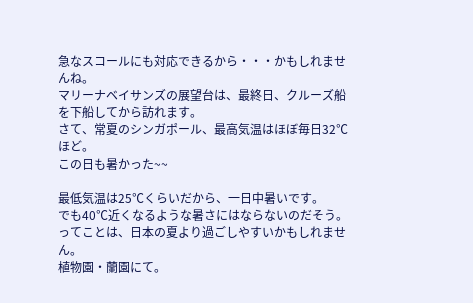急なスコールにも対応できるから・・・かもしれませんね。
マリーナベイサンズの展望台は、最終日、クルーズ船を下船してから訪れます。
さて、常夏のシンガポール、最高気温はほぼ毎日32℃ほど。
この日も暑かった~~

最低気温は25℃くらいだから、一日中暑いです。
でも40℃近くなるような暑さにはならないのだそう。
ってことは、日本の夏より過ごしやすいかもしれません。
植物園・蘭園にて。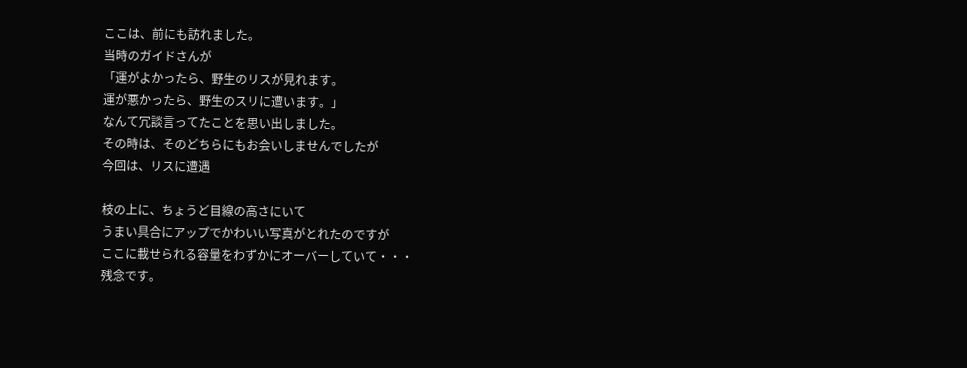ここは、前にも訪れました。
当時のガイドさんが
「運がよかったら、野生のリスが見れます。
運が悪かったら、野生のスリに遭います。」
なんて冗談言ってたことを思い出しました。
その時は、そのどちらにもお会いしませんでしたが
今回は、リスに遭遇

枝の上に、ちょうど目線の高さにいて
うまい具合にアップでかわいい写真がとれたのですが
ここに載せられる容量をわずかにオーバーしていて・・・
残念です。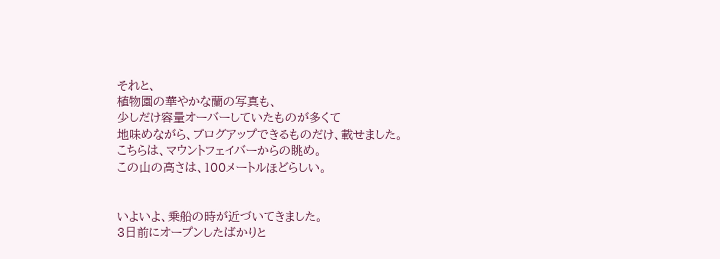それと、
植物園の華やかな蘭の写真も、
少しだけ容量オーバーしていたものが多くて
地味めながら、ブログアップできるものだけ、載せました。
こちらは、マウントフェイバーからの眺め。
この山の高さは、100メートルほどらしい。


いよいよ、乗船の時が近づいてきました。
3日前にオープンしたばかりと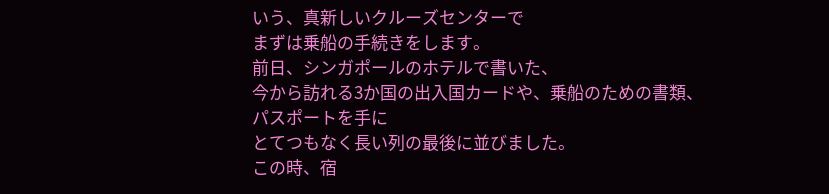いう、真新しいクルーズセンターで
まずは乗船の手続きをします。
前日、シンガポールのホテルで書いた、
今から訪れる3か国の出入国カードや、乗船のための書類、
パスポートを手に
とてつもなく長い列の最後に並びました。
この時、宿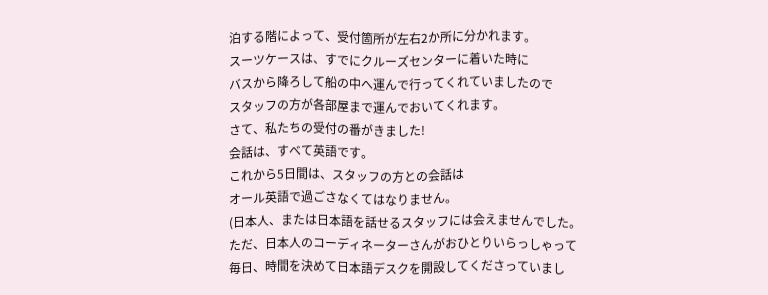泊する階によって、受付箇所が左右2か所に分かれます。
スーツケースは、すでにクルーズセンターに着いた時に
バスから降ろして船の中へ運んで行ってくれていましたので
スタッフの方が各部屋まで運んでおいてくれます。
さて、私たちの受付の番がきました!
会話は、すべて英語です。
これから5日間は、スタッフの方との会話は
オール英語で過ごさなくてはなりません。
(日本人、または日本語を話せるスタッフには会えませんでした。
ただ、日本人のコーディネーターさんがおひとりいらっしゃって
毎日、時間を決めて日本語デスクを開設してくださっていまし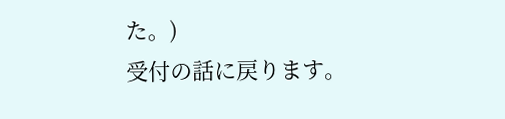た。)
受付の話に戻ります。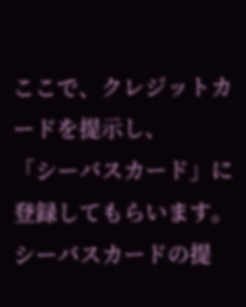ここで、クレジットカードを提示し、
「シーバスカード」に登録してもらいます。
シーバスカードの提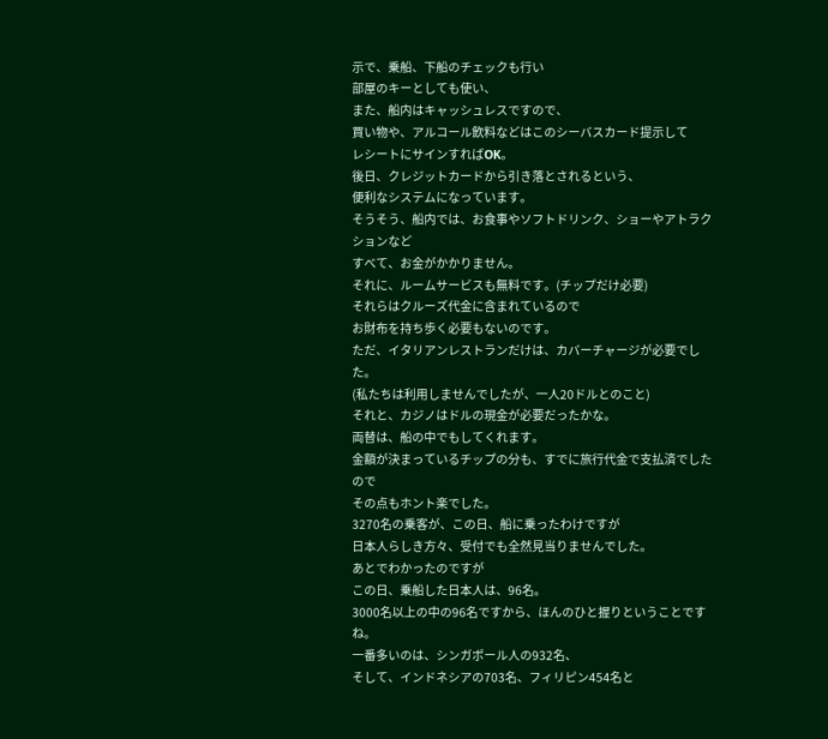示で、乗船、下船のチェックも行い
部屋のキーとしても使い、
また、船内はキャッシュレスですので、
買い物や、アルコール飲料などはこのシーバスカード提示して
レシートにサインすればOK。
後日、クレジットカードから引き落とされるという、
便利なシステムになっています。
そうそう、船内では、お食事やソフトドリンク、ショーやアトラクションなど
すべて、お金がかかりません。
それに、ルームサービスも無料です。(チップだけ必要)
それらはクルーズ代金に含まれているので
お財布を持ち歩く必要もないのです。
ただ、イタリアンレストランだけは、カバーチャージが必要でした。
(私たちは利用しませんでしたが、一人20ドルとのこと)
それと、カジノはドルの現金が必要だったかな。
両替は、船の中でもしてくれます。
金額が決まっているチップの分も、すでに旅行代金で支払済でしたので
その点もホント楽でした。
3270名の乗客が、この日、船に乗ったわけですが
日本人らしき方々、受付でも全然見当りませんでした。
あとでわかったのですが
この日、乗船した日本人は、96名。
3000名以上の中の96名ですから、ほんのひと握りということですね。
一番多いのは、シンガポール人の932名、
そして、インドネシアの703名、フィリピン454名と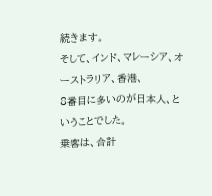続きます。
そして、インド、マレーシア、オーストラリア、香港、
8番目に多いのが日本人、ということでした。
乗客は、合計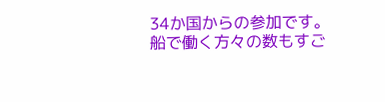34か国からの参加です。
船で働く方々の数もすご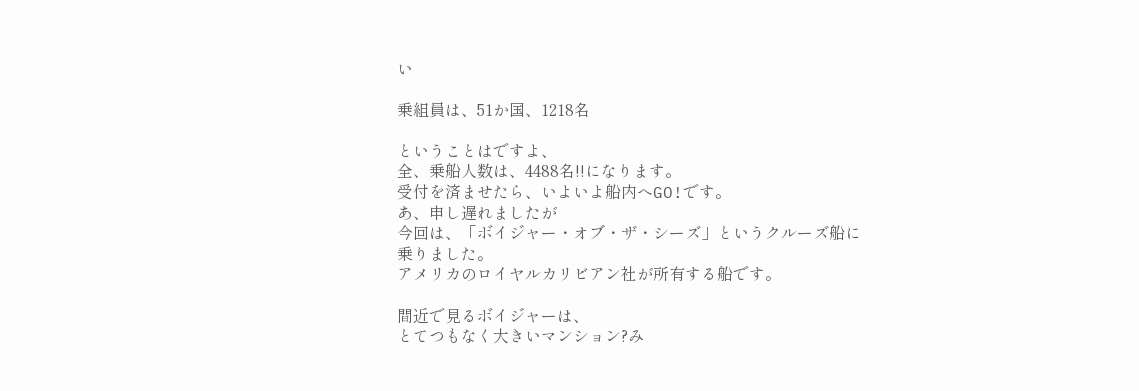い

乗組員は、51か国、1218名

ということはですよ、
全、乗船人数は、4488名!!になります。
受付を済ませたら、いよいよ船内へGO!です。
あ、申し遅れましたが
今回は、「ボイジャー・オブ・ザ・シーズ」というクルーズ船に
乗りました。
アメリカのロイヤルカリビアン社が所有する船です。

間近で見るボイジャーは、
とてつもなく大きいマンション?み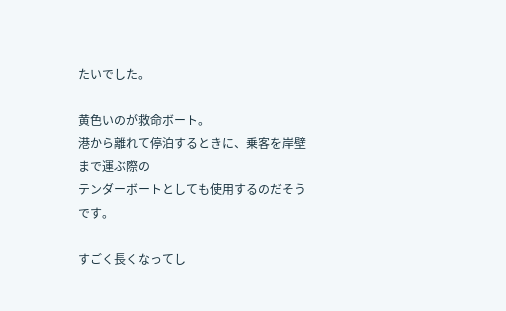たいでした。

黄色いのが救命ボート。
港から離れて停泊するときに、乗客を岸壁まで運ぶ際の
テンダーボートとしても使用するのだそうです。

すごく長くなってし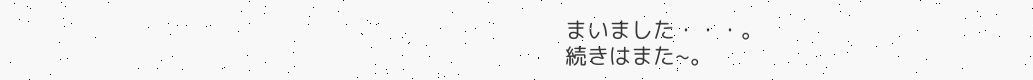まいました・・・。
続きはまた~。